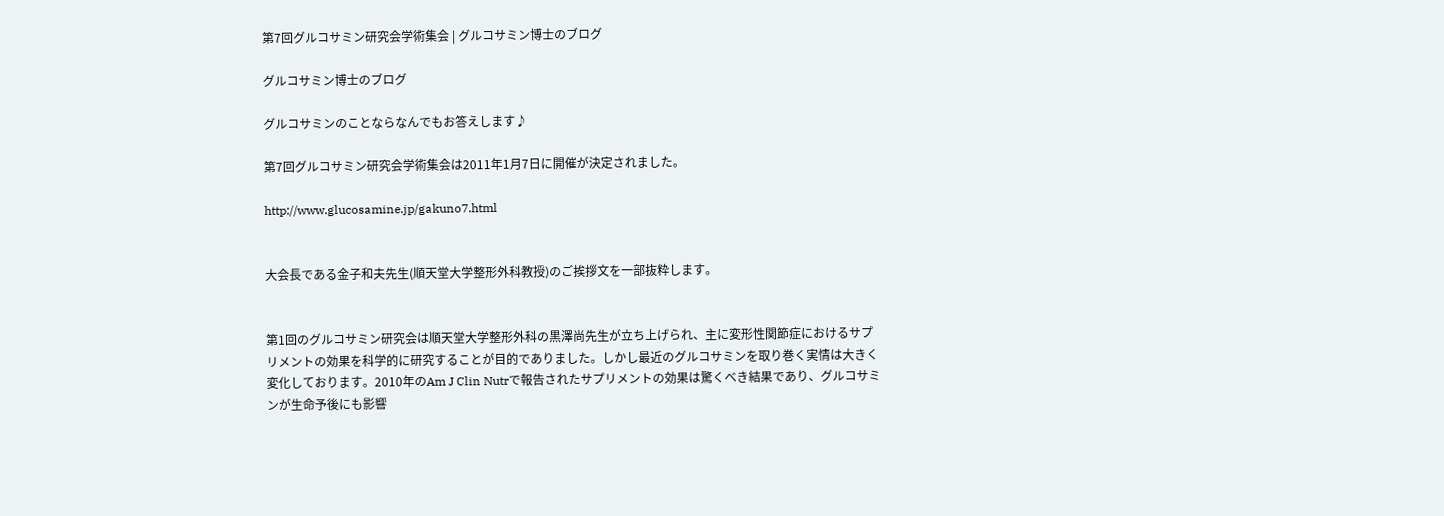第7回グルコサミン研究会学術集会 | グルコサミン博士のブログ

グルコサミン博士のブログ

グルコサミンのことならなんでもお答えします♪

第7回グルコサミン研究会学術集会は2011年1月7日に開催が決定されました。

http://www.glucosamine.jp/gakuno7.html


大会長である金子和夫先生(順天堂大学整形外科教授)のご挨拶文を一部抜粋します。


第1回のグルコサミン研究会は順天堂大学整形外科の黒澤尚先生が立ち上げられ、主に変形性関節症におけるサプリメントの効果を科学的に研究することが目的でありました。しかし最近のグルコサミンを取り巻く実情は大きく変化しております。2010年のAm J Clin Nutrで報告されたサプリメントの効果は驚くべき結果であり、グルコサミンが生命予後にも影響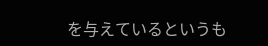を与えているというも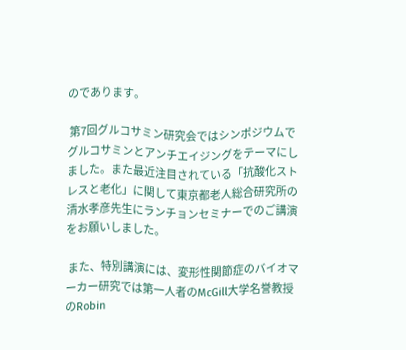のであります。

 第7回グルコサミン研究会ではシンポジウムでグルコサミンとアンチエイジングをテーマにしました。また最近注目されている「抗酸化ストレスと老化」に関して東京都老人総合研究所の清水孝彦先生にランチョンセミナーでのご講演をお願いしました。

 また、特別講演には、変形性関節症のバイオマーカー研究では第一人者のMcGill大学名誉教授のRobin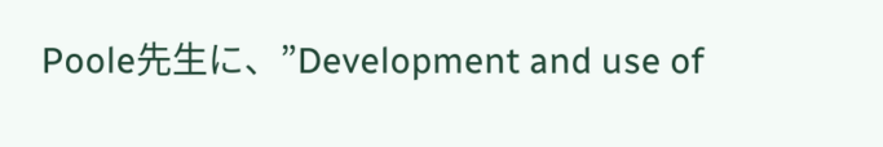Poole先生に、”Development and use of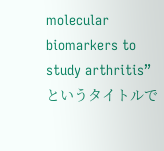molecular biomarkers to study arthritis”というタイトルで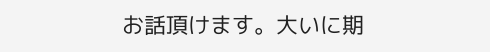お話頂けます。大いに期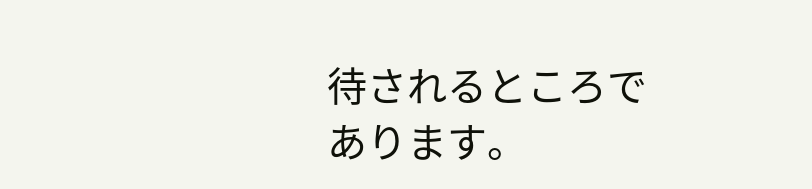待されるところであります。